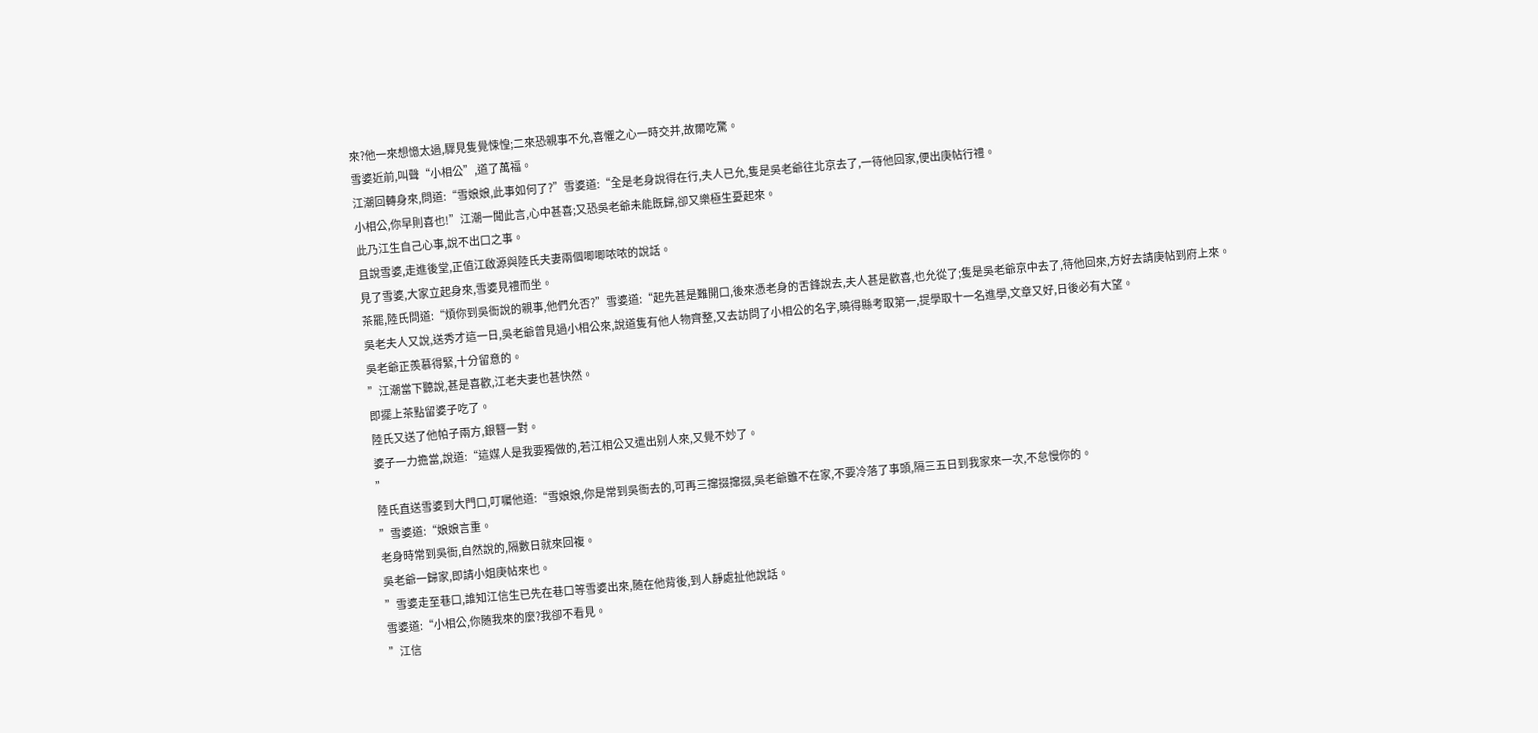來?他一來想憶太過,驟見隻覺悚惶;二來恐親事不允,喜懼之心一時交并,故爾吃驚。
雪婆近前,叫聲“小相公”,道了萬福。
江潮回轉身來,問道:“雪娘娘,此事如何了?”雪婆道:“全是老身說得在行,夫人已允,隻是吳老爺往北京去了,一待他回家,便出庚帖行禮。
小相公,你早則喜也!”江潮一聞此言,心中甚喜;又恐吳老爺未能既歸,卻又樂極生憂起來。
此乃江生自己心事,說不出口之事。
且說雪婆,走進後堂,正值江啟源與陸氏夫妻兩個唧唧哝哝的說話。
見了雪婆,大家立起身來,雪婆見禮而坐。
茶罷,陸氏問道:“煩你到吳衙說的親事,他們允否?”雪婆道:“起先甚是難開口,後來憑老身的舌鋒說去,夫人甚是歡喜,也允從了;隻是吳老爺京中去了,待他回來,方好去請庚帖到府上來。
吳老夫人又說,送秀才這一日,吳老爺曾見過小相公來,說道隻有他人物齊整,又去訪問了小相公的名字,曉得縣考取第一,提學取十一名進學,文章又好,日後必有大望。
吳老爺正羨慕得緊,十分留意的。
”江潮當下聽說,甚是喜歡,江老夫妻也甚快然。
即擺上茶點留婆子吃了。
陸氏又送了他帕子兩方,銀簪一對。
婆子一力擔當,說道:“這媒人是我要獨做的,若江相公又遣出别人來,又覺不妙了。
”
陸氏直送雪婆到大門口,叮囑他道:“雪娘娘,你是常到吳衙去的,可再三撺掇撺掇,吳老爺雖不在家,不要冷落了事頭,隔三五日到我家來一次,不怠慢你的。
”雪婆道:“娘娘言重。
老身時常到吳衙,自然說的,隔數日就來回複。
吳老爺一歸家,即請小姐庚帖來也。
”雪婆走至巷口,誰知江信生已先在巷口等雪婆出來,随在他背後,到人靜處扯他說話。
雪婆道:“小相公,你随我來的麼?我卻不看見。
”江信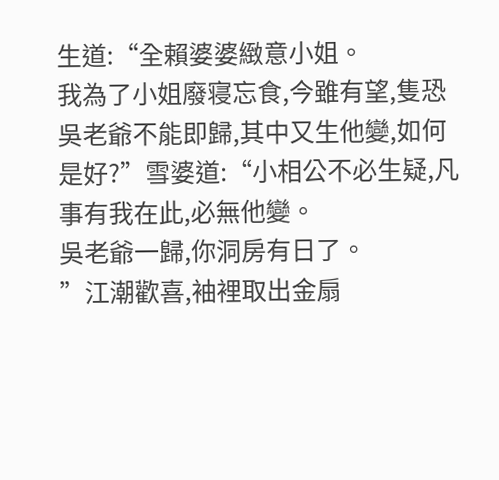生道:“全賴婆婆緻意小姐。
我為了小姐廢寝忘食,今雖有望,隻恐吳老爺不能即歸,其中又生他變,如何是好?”雪婆道:“小相公不必生疑,凡事有我在此,必無他變。
吳老爺一歸,你洞房有日了。
”江潮歡喜,袖裡取出金扇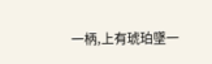一柄,上有琥珀墜一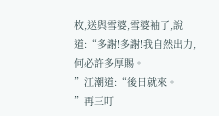枚,送與雪婆,雪婆袖了,說道:“多謝!多謝!我自然出力,何必許多厚賜。
”江潮道:“後日就來。
”再三叮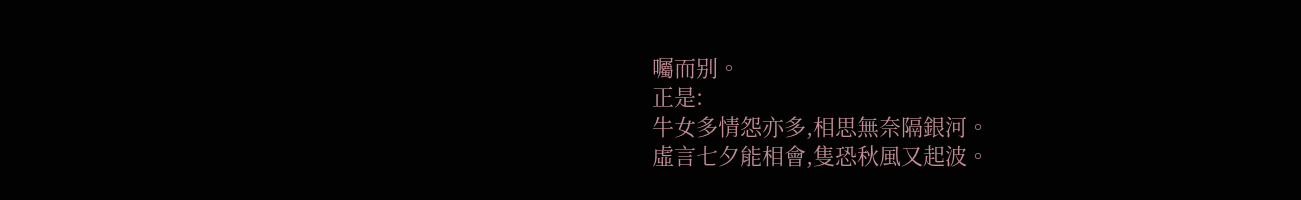囑而别。
正是:
牛女多情怨亦多,相思無奈隔銀河。
虛言七夕能相會,隻恐秋風又起波。